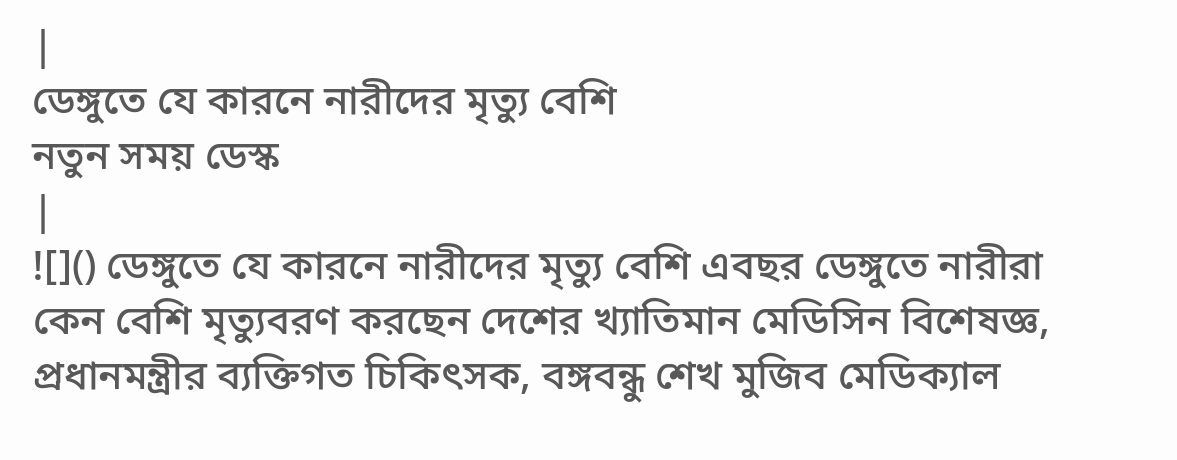|
ডেঙ্গুতে যে কারনে নারীদের মৃত্যু বেশি
নতুন সময় ডেস্ক
|
![]() ডেঙ্গুতে যে কারনে নারীদের মৃত্যু বেশি এবছর ডেঙ্গুতে নারীরা কেন বেশি মৃত্যুবরণ করছেন দেশের খ্যাতিমান মেডিসিন বিশেষজ্ঞ, প্রধানমন্ত্রীর ব্যক্তিগত চিকিৎসক, বঙ্গবন্ধু শেখ মুজিব মেডিক্যাল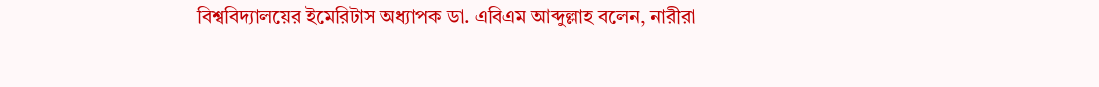বিশ্ববিদ্যালয়ের ইমেরিটাস অধ্যাপক ডা. এবিএম আব্দুল্লাহ বলেন, নারীরা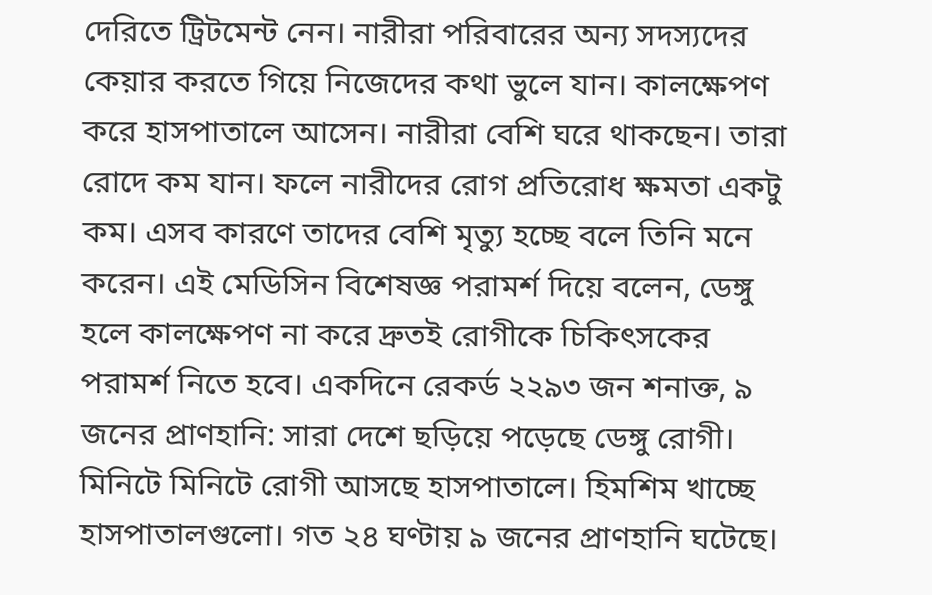দেরিতে ট্রিটমেন্ট নেন। নারীরা পরিবারের অন্য সদস্যদের কেয়ার করতে গিয়ে নিজেদের কথা ভুলে যান। কালক্ষেপণ করে হাসপাতালে আসেন। নারীরা বেশি ঘরে থাকছেন। তারা রোদে কম যান। ফলে নারীদের রোগ প্রতিরোধ ক্ষমতা একটু কম। এসব কারণে তাদের বেশি মৃত্যু হচ্ছে বলে তিনি মনে করেন। এই মেডিসিন বিশেষজ্ঞ পরামর্শ দিয়ে বলেন, ডেঙ্গু হলে কালক্ষেপণ না করে দ্রুতই রোগীকে চিকিৎসকের পরামর্শ নিতে হবে। একদিনে রেকর্ড ২২৯৩ জন শনাক্ত, ৯ জনের প্রাণহানি: সারা দেশে ছড়িয়ে পড়েছে ডেঙ্গু রোগী। মিনিটে মিনিটে রোগী আসছে হাসপাতালে। হিমশিম খাচ্ছে হাসপাতালগুলো। গত ২৪ ঘণ্টায় ৯ জনের প্রাণহানি ঘটেছে।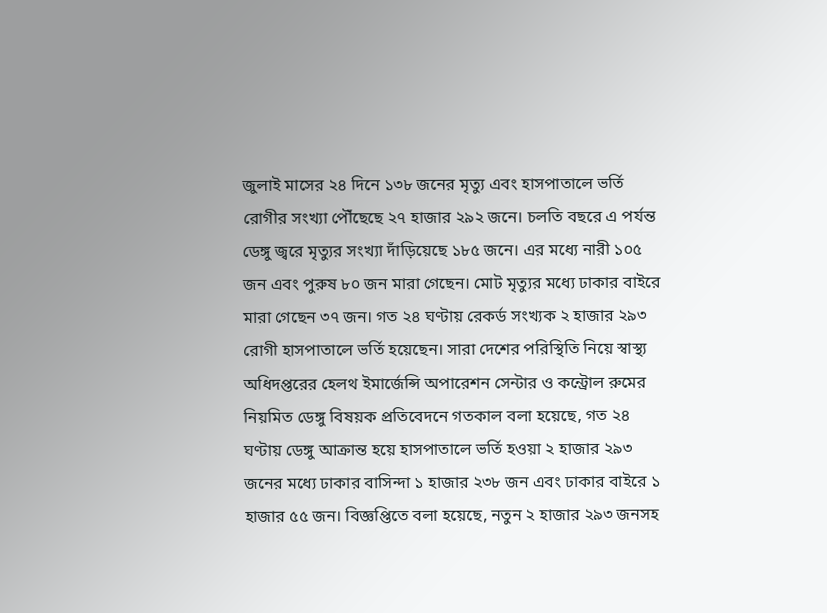জুলাই মাসের ২৪ দিনে ১৩৮ জনের মৃত্যু এবং হাসপাতালে ভর্তি রোগীর সংখ্যা পৌঁছেছে ২৭ হাজার ২৯২ জনে। চলতি বছরে এ পর্যন্ত ডেঙ্গু জ্বরে মৃত্যুর সংখ্যা দাঁড়িয়েছে ১৮৫ জনে। এর মধ্যে নারী ১০৫ জন এবং পুরুষ ৮০ জন মারা গেছেন। মোট মৃত্যুর মধ্যে ঢাকার বাইরে মারা গেছেন ৩৭ জন। গত ২৪ ঘণ্টায় রেকর্ড সংখ্যক ২ হাজার ২৯৩ রোগী হাসপাতালে ভর্তি হয়েছেন। সারা দেশের পরিস্থিতি নিয়ে স্বাস্থ্য অধিদপ্তরের হেলথ ইমার্জেন্সি অপারেশন সেন্টার ও কন্ট্রোল রুমের নিয়মিত ডেঙ্গু বিষয়ক প্রতিবেদনে গতকাল বলা হয়েছে, গত ২৪ ঘণ্টায় ডেঙ্গু আক্রান্ত হয়ে হাসপাতালে ভর্তি হওয়া ২ হাজার ২৯৩ জনের মধ্যে ঢাকার বাসিন্দা ১ হাজার ২৩৮ জন এবং ঢাকার বাইরে ১ হাজার ৫৫ জন। বিজ্ঞপ্তিতে বলা হয়েছে, নতুন ২ হাজার ২৯৩ জনসহ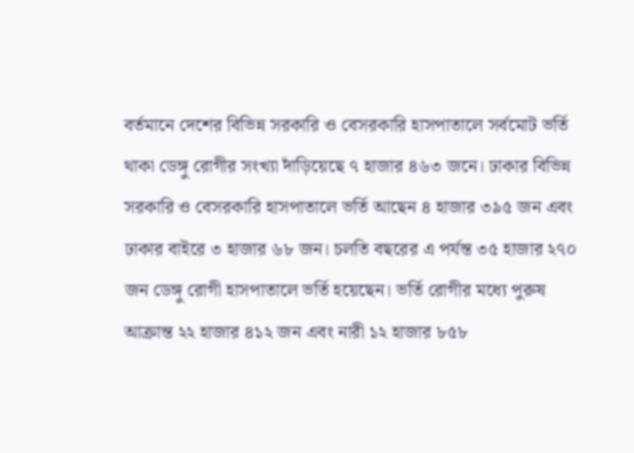বর্তমানে দেশের বিভিন্ন সরকারি ও বেসরকারি হাসপাতালে সর্বমোট ভর্তি থাকা ডেঙ্গু রোগীর সংখ্যা দাঁড়িয়েছে ৭ হাজার ৪৬৩ জনে। ঢাকার বিভিন্ন সরকারি ও বেসরকারি হাসপাতালে ভর্তি আছেন ৪ হাজার ৩৯৫ জন এবং ঢাকার বাইরে ৩ হাজার ৬৮ জন। চলতি বছরের এ পর্যন্ত ৩৫ হাজার ২৭০ জন ডেঙ্গু রোগী হাসপাতালে ভর্তি হয়েছেন। ভর্তি রোগীর মধ্যে পুরুষ আক্রান্ত ২২ হাজার ৪১২ জন এবং নারী ১২ হাজার ৮৫৮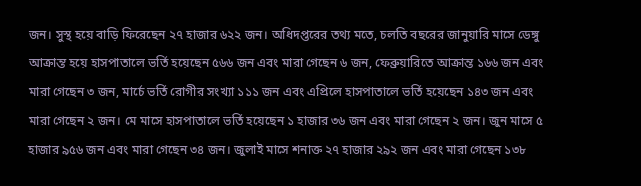জন। সুস্থ হয়ে বাড়ি ফিরেছেন ২৭ হাজার ৬২২ জন। অধিদপ্তরের তথ্য মতে, চলতি বছরের জানুয়ারি মাসে ডেঙ্গু আক্রান্ত হয়ে হাসপাতালে ভর্তি হয়েছেন ৫৬৬ জন এবং মারা গেছেন ৬ জন, ফেব্রুয়ারিতে আক্রান্ত ১৬৬ জন এবং মারা গেছেন ৩ জন, মার্চে ভর্তি রোগীর সংখ্যা ১১১ জন এবং এপ্রিলে হাসপাতালে ভর্তি হয়েছেন ১৪৩ জন এবং মারা গেছেন ২ জন। মে মাসে হাসপাতালে ভর্তি হয়েছেন ১ হাজার ৩৬ জন এবং মারা গেছেন ২ জন। জুন মাসে ৫ হাজার ৯৫৬ জন এবং মারা গেছেন ৩৪ জন। জুলাই মাসে শনাক্ত ২৭ হাজার ২৯২ জন এবং মারা গেছেন ১৩৮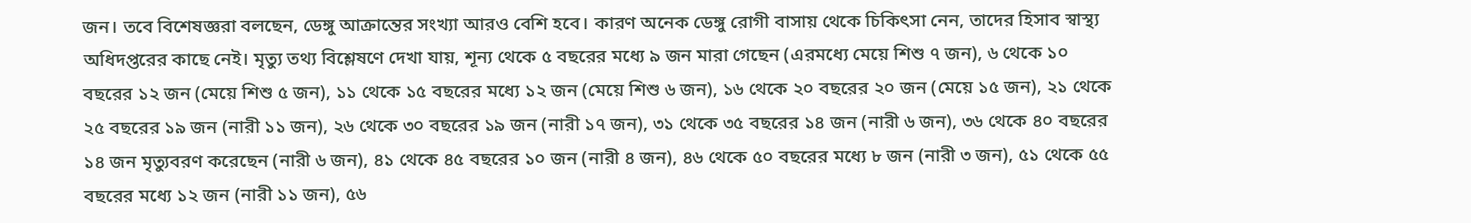জন। তবে বিশেষজ্ঞরা বলছেন, ডেঙ্গু আক্রান্তের সংখ্যা আরও বেশি হবে। কারণ অনেক ডেঙ্গু রোগী বাসায় থেকে চিকিৎসা নেন, তাদের হিসাব স্বাস্থ্য অধিদপ্তরের কাছে নেই। মৃত্যু তথ্য বিশ্লেষণে দেখা যায়, শূন্য থেকে ৫ বছরের মধ্যে ৯ জন মারা গেছেন (এরমধ্যে মেয়ে শিশু ৭ জন), ৬ থেকে ১০ বছরের ১২ জন (মেয়ে শিশু ৫ জন), ১১ থেকে ১৫ বছরের মধ্যে ১২ জন (মেয়ে শিশু ৬ জন), ১৬ থেকে ২০ বছরের ২০ জন (মেয়ে ১৫ জন), ২১ থেকে ২৫ বছরের ১৯ জন (নারী ১১ জন), ২৬ থেকে ৩০ বছরের ১৯ জন (নারী ১৭ জন), ৩১ থেকে ৩৫ বছরের ১৪ জন (নারী ৬ জন), ৩৬ থেকে ৪০ বছরের ১৪ জন মৃত্যুবরণ করেছেন (নারী ৬ জন), ৪১ থেকে ৪৫ বছরের ১০ জন (নারী ৪ জন), ৪৬ থেকে ৫০ বছরের মধ্যে ৮ জন (নারী ৩ জন), ৫১ থেকে ৫৫ বছরের মধ্যে ১২ জন (নারী ১১ জন), ৫৬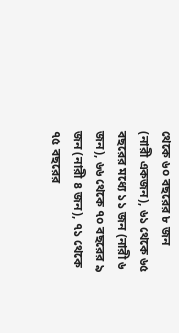থেকে ৬০ বছরের ৮ জন (নারী একজন), ৬১ থেকে ৬৫ বছরের মধ্যে ১১ জন (নারী ৬ জন), ৬৬ থেকে ৭০ বছরের ৯ জন (নারী ৪ জন), ৭১ থেকে ৭৫ বছরের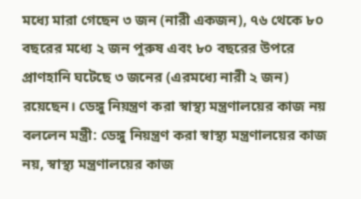মধ্যে মারা গেছেন ৩ জন (নারী একজন), ৭৬ থেকে ৮০ বছরের মধ্যে ২ জন পুরুষ এবং ৮০ বছরের উপরে প্রাণহানি ঘটেছে ৩ জনের (এরমধ্যে নারী ২ জন) রয়েছেন। ডেঙ্গু নিয়ন্ত্রণ করা স্বাস্থ্য মন্ত্রণালয়ের কাজ নয় বললেন মন্ত্রী: ডেঙ্গু নিয়ন্ত্রণ করা স্বাস্থ্য মন্ত্রণালয়ের কাজ নয়, স্বাস্থ্য মন্ত্রণালয়ের কাজ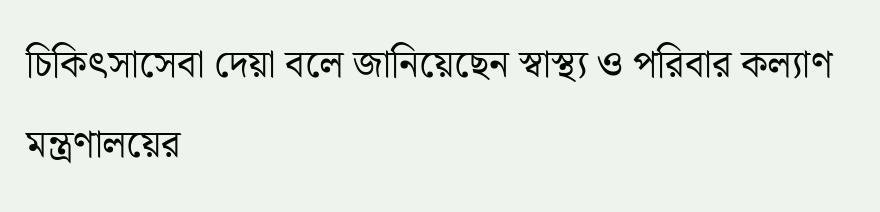চিকিৎসাসেবা দেয়া বলে জানিয়েছেন স্বাস্থ্য ও পরিবার কল্যাণ মন্ত্রণালয়ের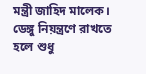মন্ত্রী জাহিদ মালেক। ডেঙ্গু নিয়ন্ত্রণে রাখতে হলে শুধু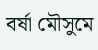বর্ষা মৌসুমে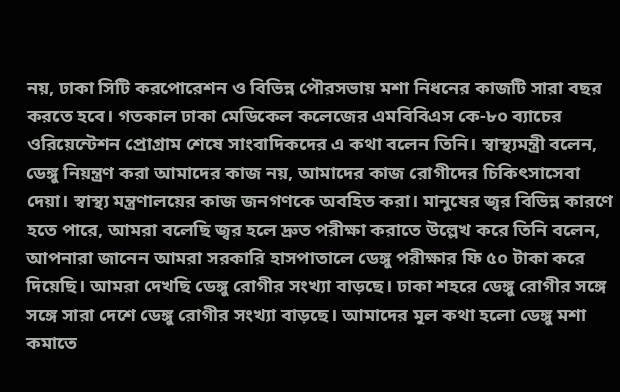নয়, ঢাকা সিটি করপোরেশন ও বিভিন্ন পৌরসভায় মশা নিধনের কাজটি সারা বছর করতে হবে। গতকাল ঢাকা মেডিকেল কলেজের এমবিবিএস কে-৮০ ব্যাচের ওরিয়েন্টেশন প্রোগ্রাম শেষে সাংবাদিকদের এ কথা বলেন তিনি। স্বাস্থ্যমন্ত্রী বলেন, ডেঙ্গু নিয়ন্ত্রণ করা আমাদের কাজ নয়, আমাদের কাজ রোগীদের চিকিৎসাসেবা দেয়া। স্বাস্থ্য মন্ত্রণালয়ের কাজ জনগণকে অবহিত করা। মানুষের জ্বর বিভিন্ন কারণে হতে পারে, আমরা বলেছি জ্বর হলে দ্রুত পরীক্ষা করাতে উল্লেখ করে তিনি বলেন, আপনারা জানেন আমরা সরকারি হাসপাতালে ডেঙ্গু পরীক্ষার ফি ৫০ টাকা করে দিয়েছি। আমরা দেখছি ডেঙ্গু রোগীর সংখ্যা বাড়ছে। ঢাকা শহরে ডেঙ্গু রোগীর সঙ্গে সঙ্গে সারা দেশে ডেঙ্গু রোগীর সংখ্যা বাড়ছে। আমাদের মূল কথা হলো ডেঙ্গু মশা কমাতে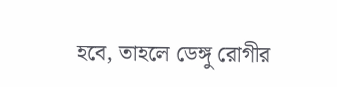হবে, তাহলে ডেঙ্গু রোগীর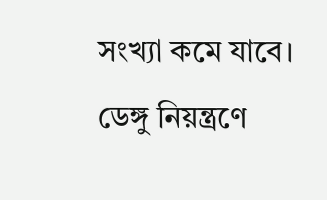সংখ্যা কমে যাবে। ডেঙ্গু নিয়ন্ত্রণে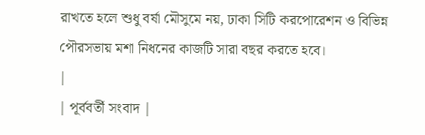রাখতে হলে শুধু বর্ষা মৌসুমে নয়, ঢাকা সিটি করপোরেশন ও বিভিন্ন পৌরসভায় মশা নিধনের কাজটি সারা বছর করতে হবে।
|
| পূর্ববর্তী সংবাদ |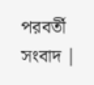পরবর্তী সংবাদ |